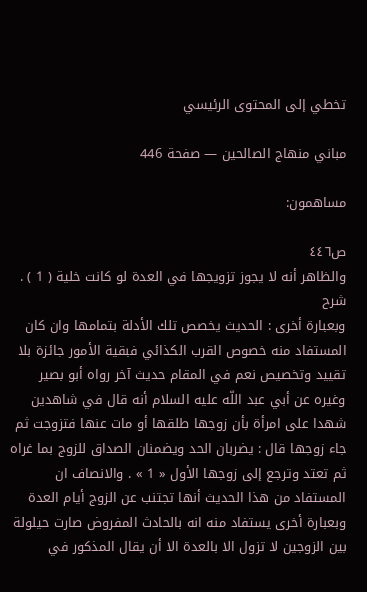تخطي إلى المحتوى الرئيسي

مباني منهاج الصالحين — صفحة 446

مساهمون:

ص٤٤٦
والظاهر أنه لا يجوز تزويجها في العدة لو كانت خلية ( 1 ) .
شرح
وبعبارة أخرى : الحديث يخصص تلك الأدلة بتمامها وان كان المستفاد منه خصوص القرب الكذائي فبقية الأمور جائزة بلا تقييد وتخصيص نعم في المقام حديث آخر رواه أبو بصير وغيره عن أبي عبد اللّه عليه السلام أنه قال في شاهدين شهدا على امرأة بأن زوجها طلقها أو مات عنها فتزوجت ثم جاء زوجها قال : يضربان الحد ويضمنان الصداق للزوج بما غراه ثم تعتد وترجع إلى زوجها الأول « 1 » . والانصاف ان المستفاد من هذا الحديث أنها تجتنب عن الزوج أيام العدة وبعبارة أخرى يستفاد منه انه بالحادث المفروض صارت حيلولة بين الزوجين لا تزول الا بالعدة الا أن يقال المذكور في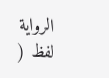الرواية لفظ (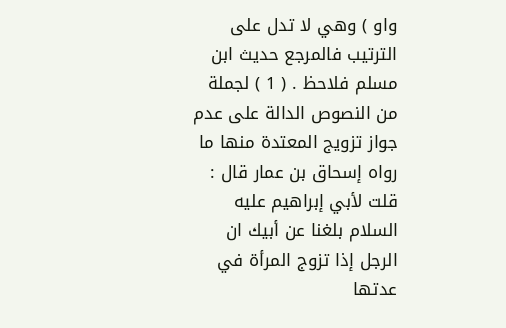واو ) وهي لا تدل على الترتيب فالمرجع حديث ابن مسلم فلاحظ . ( 1 ) لجملة من النصوص الدالة على عدم جواز تزويج المعتدة منها ما رواه إسحاق بن عمار قال : قلت لأبي إبراهيم عليه السلام بلغنا عن أبيك ان الرجل إذا تزوج المرأة في عدتها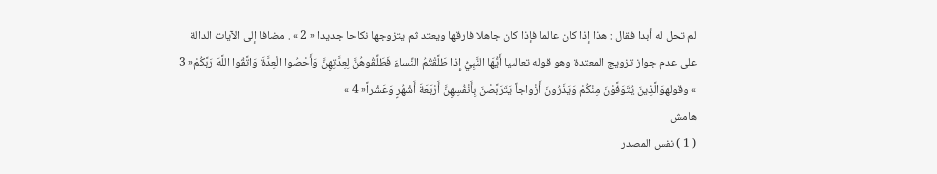لم تحل له أبدا فقال : هذا إذا كان عالما فإذا كان جاهلا فارقها ويعتد ثم يتزوجها نكاحا جديدا « 2 » . مضافا إلى الآيات الدالة على عدم جواز تزويج المعتدة وهو قوله تعالىيا أَيُّهَا النَّبِيُّ إِذا طَلَّقْتُمُ النِّساءَ فَطَلِّقُوهُنَّ لِعِدَّتِهِنَّ وَأَحْصُوا الْعِدَّةَ وَاتَّقُوا اللَّهَ رَبَّكُمْ« 3 » وقولهوَالَّذِينَ يُتَوَفَّوْنَ مِنْكُمْ وَيَذَرُونَ أَزْواجاً يَتَرَبَّصْنَ بِأَنْفُسِهِنَّ أَرْبَعَةَ أَشْهُرٍ وَعَشْراً« 4 »
هامش
( 1 ) نفس المصدر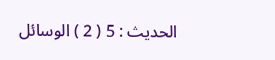الحديث : 5 ( 2 ) الوسائل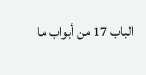الباب 17 من أبواب ما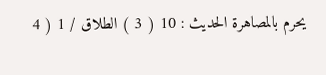يحرم بالمصاهرة الحديث : 10 ( 3 ) الطلاق / 1 ( 4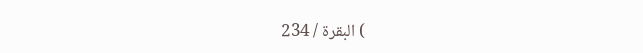) البقرة / 234